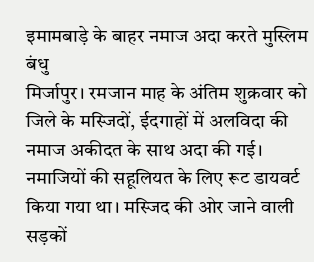इमामबाड़े के बाहर नमाज अदा करते मुस्लिम बंधु
मिर्जापुर। रमजान माह के अंतिम शुक्रवार को जिले के मस्जिदों, ईदगाहों में अलविदा की नमाज अकीदत के साथ अदा की गई। नमाजियों की सहूलियत के लिए रूट डायवर्ट किया गया था। मस्जिद की ओर जाने वाली सड़कों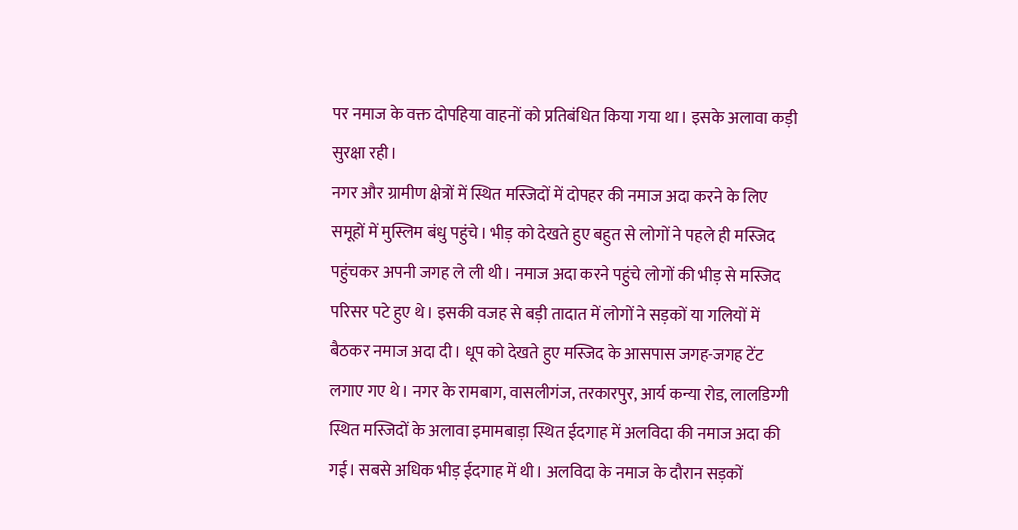पर नमाज के वक्त दोपहिया वाहनों को प्रतिबंधित किया गया था। इसके अलावा कड़ी सुरक्षा रही।
नगर और ग्रामीण क्षेत्रों में स्थित मस्जिदों में दोपहर की नमाज अदा करने के लिए समूहों में मुस्लिम बंधु पहुंचे। भीड़ को देखते हुए बहुत से लोगों ने पहले ही मस्जिद पहुंचकर अपनी जगह ले ली थी। नमाज अदा करने पहुंचे लोगों की भीड़ से मस्जिद परिसर पटे हुए थे। इसकी वजह से बड़ी तादात में लोगों ने सड़कों या गलियों में बैठकर नमाज अदा दी। धूप को देखते हुए मस्जिद के आसपास जगह-जगह टेंट लगाए गए थे। नगर के रामबाग, वासलीगंज, तरकारपुर, आर्य कन्या रोड, लालडिग्गी स्थित मस्जिदों के अलावा इमामबाड़ा स्थित ईदगाह में अलविदा की नमाज अदा की गई। सबसे अधिक भीड़ ईदगाह में थी। अलविदा के नमाज के दौरान सड़कों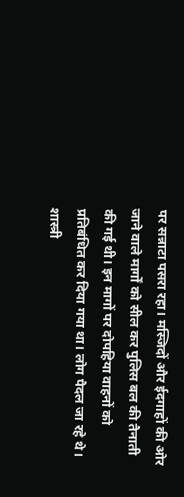पर सन्नाटा पसरा रहा। मस्जिदों और ईदगाहों की ओर जाने वाले मार्गों को सील कर पुलिस बल की तैनाती की गई थी। इन मागों पर दोपहिया वाहनों को प्रतिबंधित कर दिया गया था। लोग पैदल जा रहे थे। शास्त्री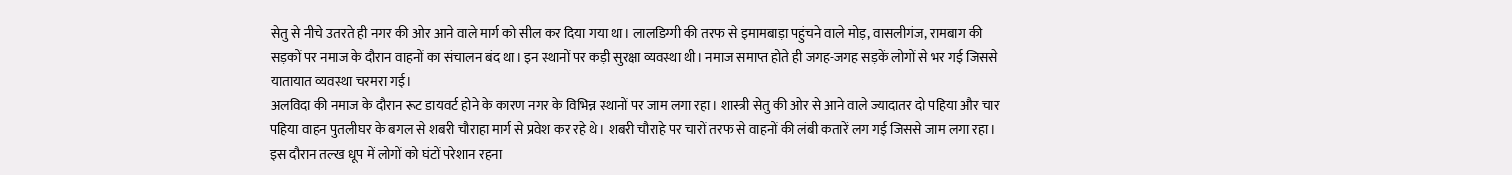सेतु से नीचे उतरते ही नगर की ओर आने वाले मार्ग को सील कर दिया गया था। लालडिग्गी की तरफ से इमामबाड़ा पहुंचने वाले मोड़, वासलीगंज, रामबाग की सड़कों पर नमाज के दौरान वाहनों का संचालन बंद था। इन स्थानों पर कड़ी सुरक्षा व्यवस्था थी। नमाज समाप्त होते ही जगह-जगह सड़कें लोगों से भर गई जिससे यातायात व्यवस्था चरमरा गई।
अलविदा की नमाज के दौरान रूट डायवर्ट होने के कारण नगर के विभिन्न स्थानों पर जाम लगा रहा। शास्त्री सेतु की ओर से आने वाले ज्यादातर दो पहिया और चार पहिया वाहन पुतलीघर के बगल से शबरी चौराहा मार्ग से प्रवेश कर रहे थे। शबरी चौराहे पर चारों तरफ से वाहनों की लंबी कतारें लग गई जिससे जाम लगा रहा। इस दौरान तल्ख धूप में लोगों को घंटों परेशान रहना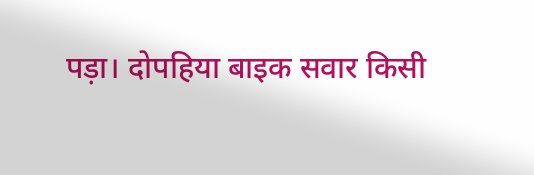पड़ा। दोपहिया बाइक सवार किसी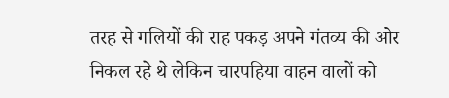तरह से गलियों की राह पकड़ अपने गंतव्य की ओर निकल रहे थे लेकिन चारपहिया वाहन वालों को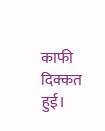काफी दिक्कत हुई।